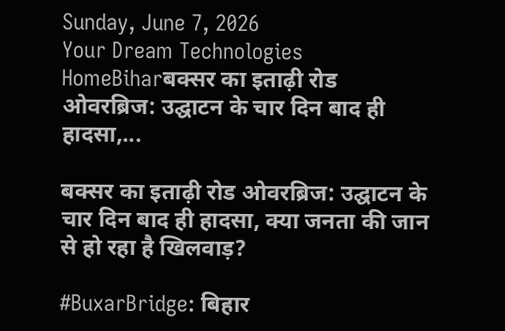Sunday, June 7, 2026
Your Dream Technologies
HomeBiharबक्सर का इताढ़ी रोड ओवरब्रिज: उद्घाटन के चार दिन बाद ही हादसा,...

बक्सर का इताढ़ी रोड ओवरब्रिज: उद्घाटन के चार दिन बाद ही हादसा, क्या जनता की जान से हो रहा है खिलवाड़?

#BuxarBridge: बिहार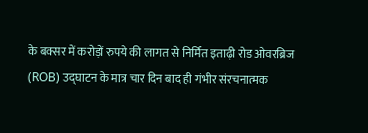के बक्सर में करोड़ों रुपये की लागत से निर्मित इताढ़ी रोड ओवरब्रिज (ROB) उद्घाटन के मात्र चार दिन बाद ही गंभीर संरचनात्मक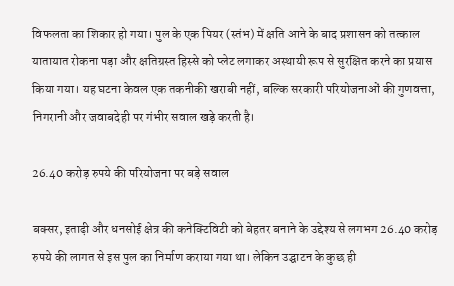विफलता का शिकार हो गया। पुल के एक पियर (स्तंभ) में क्षति आने के बाद प्रशासन को तत्काल यातायात रोकना पड़ा और क्षतिग्रस्त हिस्से को प्लेट लगाकर अस्थायी रूप से सुरक्षित करने का प्रयास किया गया। यह घटना केवल एक तकनीकी खराबी नहीं, बल्कि सरकारी परियोजनाओं की गुणवत्ता, निगरानी और जवाबदेही पर गंभीर सवाल खड़े करती है।

26.40 करोड़ रुपये की परियोजना पर बड़े सवाल

बक्सर, इताढ़ी और धनसोई क्षेत्र की कनेक्टिविटी को बेहतर बनाने के उद्देश्य से लगभग 26.40 करोड़ रुपये की लागत से इस पुल का निर्माण कराया गया था। लेकिन उद्घाटन के कुछ ही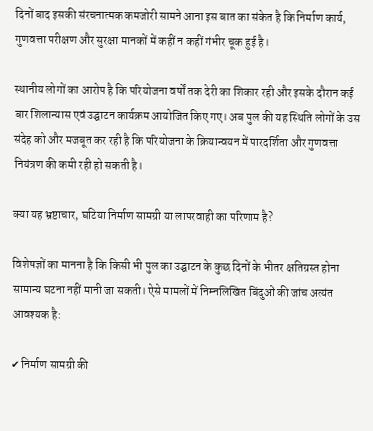दिनों बाद इसकी संरचनात्मक कमजोरी सामने आना इस बात का संकेत है कि निर्माण कार्य, गुणवत्ता परीक्षण और सुरक्षा मानकों में कहीं न कहीं गंभीर चूक हुई है।

स्थानीय लोगों का आरोप है कि परियोजना वर्षों तक देरी का शिकार रही और इसके दौरान कई बार शिलान्यास एवं उद्घाटन कार्यक्रम आयोजित किए गए। अब पुल की यह स्थिति लोगों के उस संदेह को और मजबूत कर रही है कि परियोजना के क्रियान्वयन में पारदर्शिता और गुणवत्ता नियंत्रण की कमी रही हो सकती है।

क्या यह भ्रष्टाचार, घटिया निर्माण सामग्री या लापरवाही का परिणाम है?

विशेषज्ञों का मानना है कि किसी भी पुल का उद्घाटन के कुछ दिनों के भीतर क्षतिग्रस्त होना सामान्य घटना नहीं मानी जा सकती। ऐसे मामलों में निम्नलिखित बिंदुओं की जांच अत्यंत आवश्यक है:

✔ निर्माण सामग्री की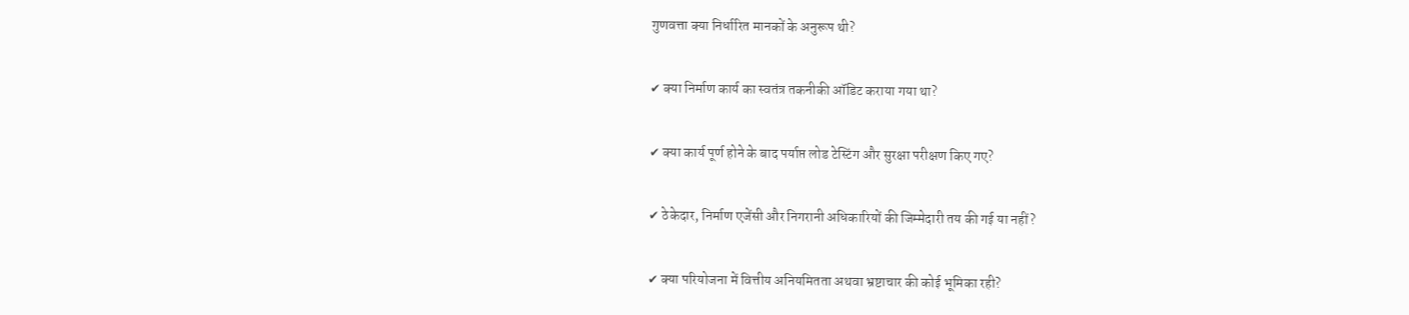गुणवत्ता क्या निर्धारित मानकों के अनुरूप थी?

✔ क्या निर्माण कार्य का स्वतंत्र तकनीकी ऑडिट कराया गया था?

✔ क्या कार्य पूर्ण होने के बाद पर्याप्त लोड टेस्टिंग और सुरक्षा परीक्षण किए गए?

✔ ठेकेदार, निर्माण एजेंसी और निगरानी अधिकारियों की जिम्मेदारी तय की गई या नहीं?

✔ क्या परियोजना में वित्तीय अनियमितता अथवा भ्रष्टाचार की कोई भूमिका रही?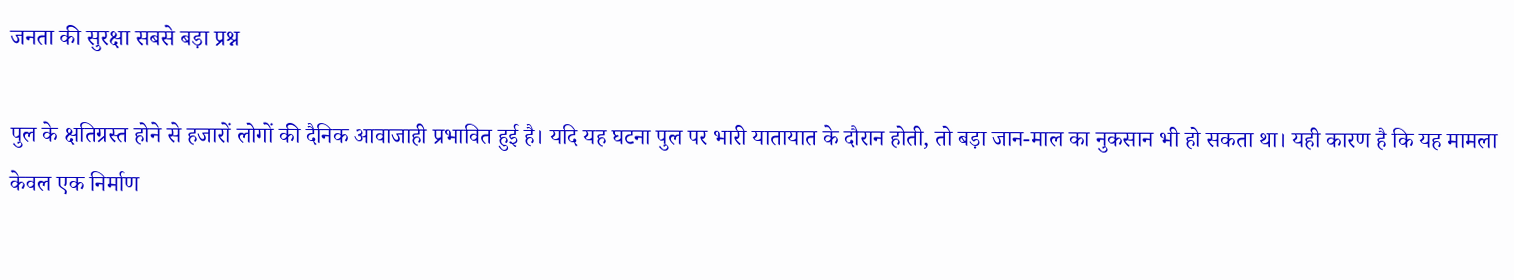जनता की सुरक्षा सबसे बड़ा प्रश्न

पुल के क्षतिग्रस्त होने से हजारों लोगों की दैनिक आवाजाही प्रभावित हुई है। यदि यह घटना पुल पर भारी यातायात के दौरान होती, तो बड़ा जान-माल का नुकसान भी हो सकता था। यही कारण है कि यह मामला केवल एक निर्माण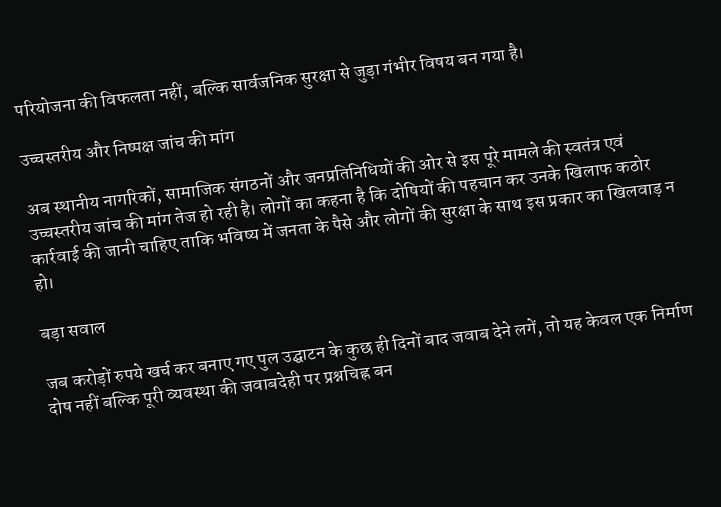परियोजना की विफलता नहीं, बल्कि सार्वजनिक सुरक्षा से जुड़ा गंभीर विषय बन गया है।

उच्चस्तरीय और निष्पक्ष जांच की मांग

अब स्थानीय नागरिकों, सामाजिक संगठनों और जनप्रतिनिधियों की ओर से इस पूरे मामले की स्वतंत्र एवं उच्चस्तरीय जांच की मांग तेज हो रही है। लोगों का कहना है कि दोषियों की पहचान कर उनके खिलाफ कठोर कार्रवाई की जानी चाहिए ताकि भविष्य में जनता के पैसे और लोगों की सुरक्षा के साथ इस प्रकार का खिलवाड़ न हो।

बड़ा सवाल

जब करोड़ों रुपये खर्च कर बनाए गए पुल उद्घाटन के कुछ ही दिनों बाद जवाब देने लगें, तो यह केवल एक निर्माण दोष नहीं बल्कि पूरी व्यवस्था की जवाबदेही पर प्रश्नचिह्न बन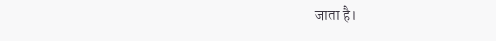जाता है।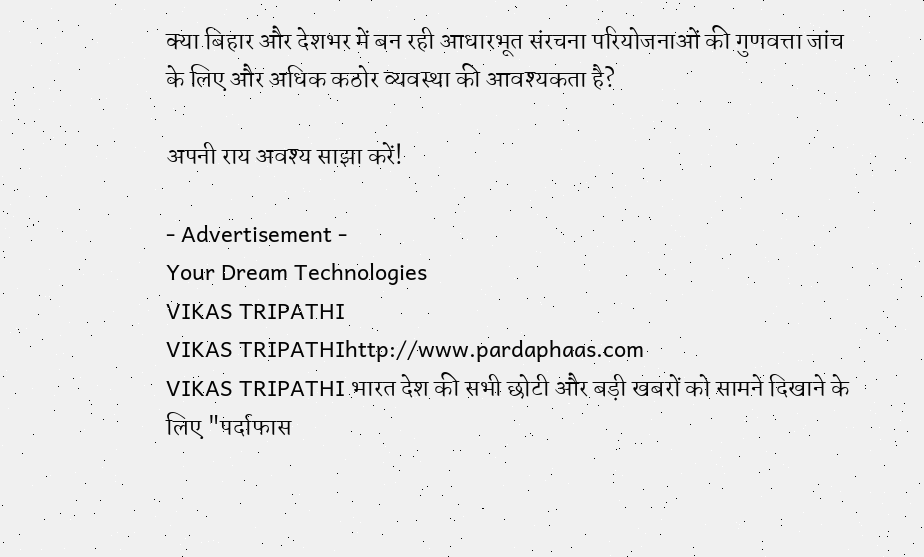क्या बिहार और देशभर में बन रही आधारभूत संरचना परियोजनाओं की गुणवत्ता जांच के लिए और अधिक कठोर व्यवस्था की आवश्यकता है?

अपनी राय अवश्य साझा करें!

- Advertisement -
Your Dream Technologies
VIKAS TRIPATHI
VIKAS TRIPATHIhttp://www.pardaphaas.com
VIKAS TRIPATHI भारत देश की सभी छोटी और बड़ी खबरों को सामने दिखाने के लिए "पर्दाफास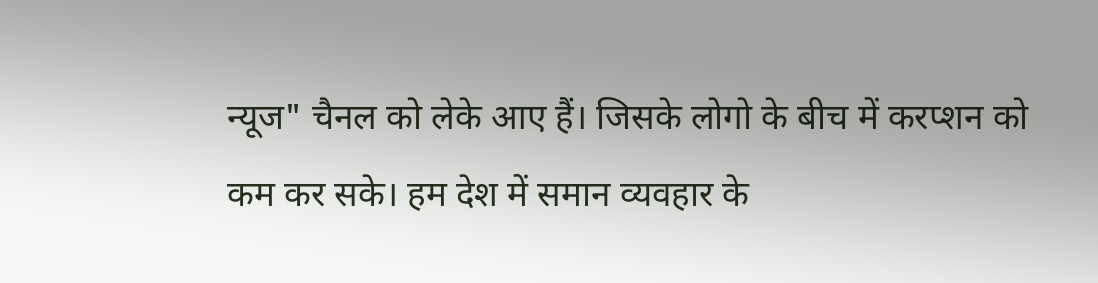न्यूज" चैनल को लेके आए हैं। जिसके लोगो के बीच में करप्शन को कम कर सके। हम देश में समान व्यवहार के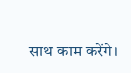साथ काम करेंगे।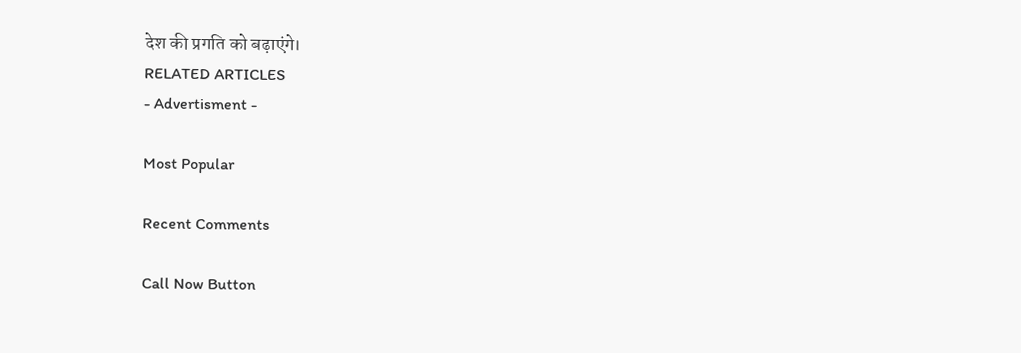देश की प्रगति को बढ़ाएंगे।
RELATED ARTICLES
- Advertisment -

Most Popular

Recent Comments

Call Now Button